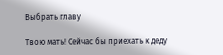Выбрать главу

Твою мать! Сейчас бы приехать к деду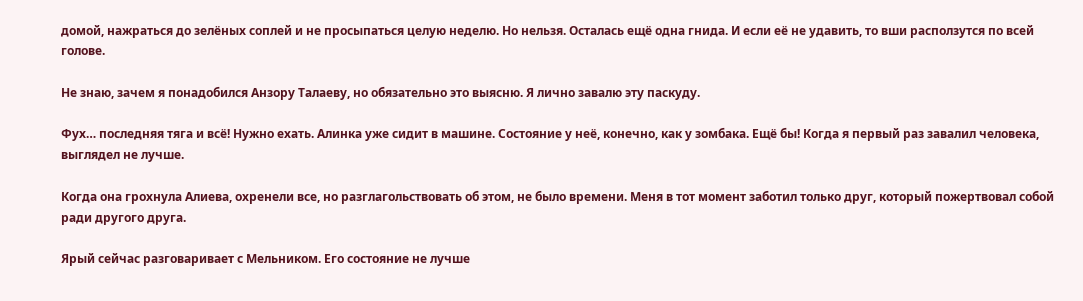домой, нажраться до зелёных соплей и не просыпаться целую неделю. Но нельзя. Осталась ещё одна гнида. И если её не удавить, то вши расползутся по всей голове.

Не знаю, зачем я понадобился Анзору Талаеву, но обязательно это выясню. Я лично завалю эту паскуду.

Фух… последняя тяга и всё! Нужно ехать. Алинка уже сидит в машине. Состояние у неё, конечно, как у зомбака. Ещё бы! Когда я первый раз завалил человека, выглядел не лучше.

Когда она грохнула Алиева, охренели все, но разглагольствовать об этом, не было времени. Меня в тот момент заботил только друг, который пожертвовал собой ради другого друга.

Ярый сейчас разговаривает с Мельником. Его состояние не лучше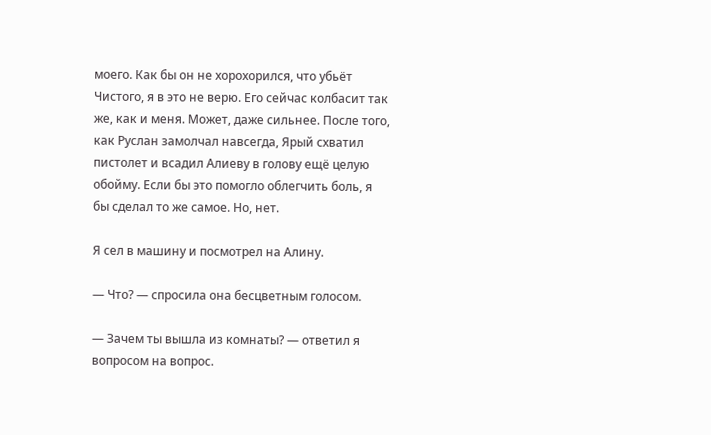моего. Как бы он не хорохорился, что убьёт Чистого, я в это не верю. Его сейчас колбасит так же, как и меня. Может, даже сильнее. После того, как Руслан замолчал навсегда, Ярый схватил пистолет и всадил Алиеву в голову ещё целую обойму. Если бы это помогло облегчить боль, я бы сделал то же самое. Но, нет.

Я сел в машину и посмотрел на Алину.

— Что? — спросила она бесцветным голосом.

— Зачем ты вышла из комнаты? — ответил я вопросом на вопрос.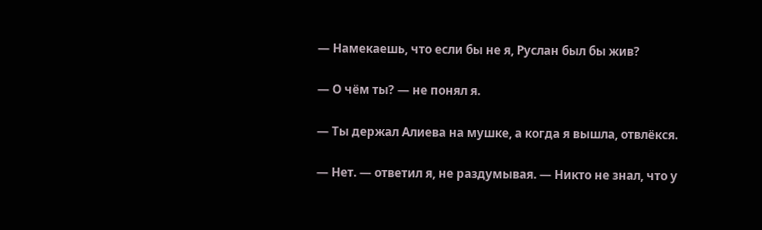— Намекаешь, что если бы не я, Руслан был бы жив?

— О чём ты? — не понял я.

— Ты держал Алиева на мушке, а когда я вышла, отвлёкся.

— Нет. — ответил я, не раздумывая. — Никто не знал, что у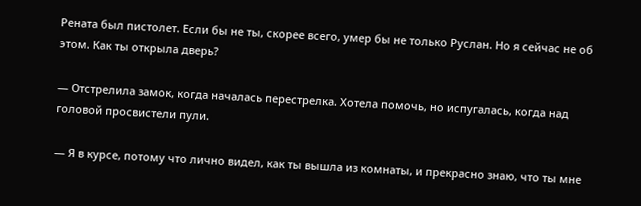Рената был пистолет. Если бы не ты, скорее всего, умер бы не только Руслан. Но я сейчас не об этом. Как ты открыла дверь?

— Отстрелила замок, когда началась перестрелка. Хотела помочь, но испугалась, когда над головой просвистели пули.

— Я в курсе, потому что лично видел, как ты вышла из комнаты, и прекрасно знаю, что ты мне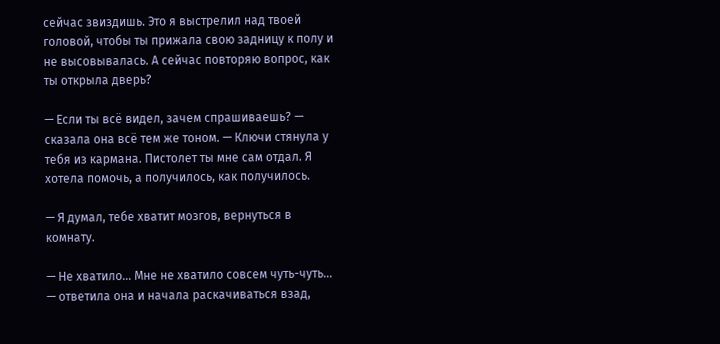сейчас звиздишь. Это я выстрелил над твоей головой, чтобы ты прижала свою задницу к полу и не высовывалась. А сейчас повторяю вопрос, как ты открыла дверь?

— Если ты всё видел, зачем спрашиваешь? — сказала она всё тем же тоном. — Ключи стянула у тебя из кармана. Пистолет ты мне сам отдал. Я хотела помочь, а получилось, как получилось.

— Я думал, тебе хватит мозгов, вернуться в комнату.

— Не хватило… Мне не хватило совсем чуть-чуть… — ответила она и начала раскачиваться взад,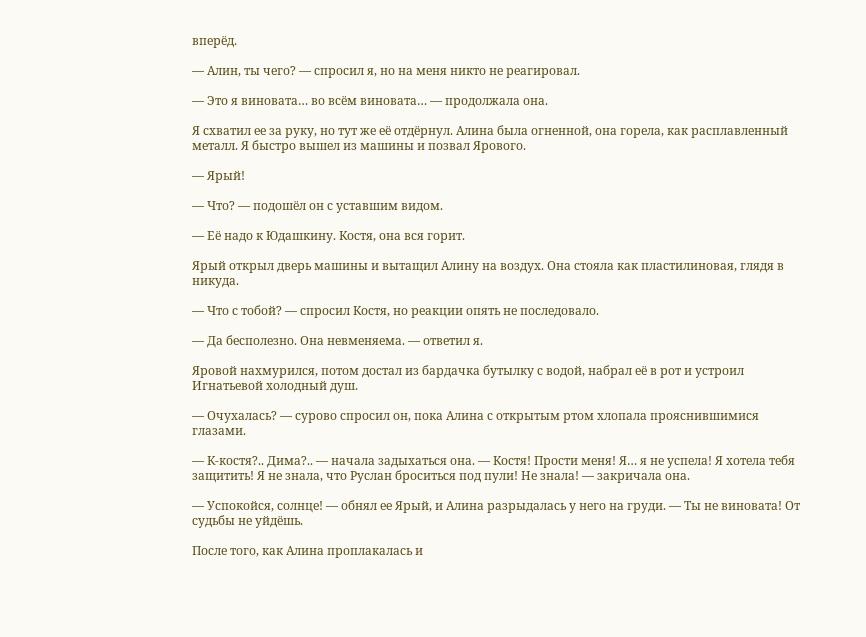вперёд.

— Алин, ты чего? — спросил я, но на меня никто не реагировал.

— Это я виновата… во всём виновата… — продолжала она.

Я схватил ее за руку, но тут же её отдёрнул. Алина была огненной, она горела, как расплавленный металл. Я быстро вышел из машины и позвал Ярового.

— Ярый!

— Что? — подошёл он с уставшим видом.

— Её надо к Юдашкину. Костя, она вся горит.

Ярый открыл дверь машины и вытащил Алину на воздух. Она стояла как пластилиновая, глядя в никуда.

— Что с тобой? — спросил Костя, но реакции опять не последовало.

— Да бесполезно. Она невменяема. — ответил я.

Яровой нахмурился, потом достал из бардачка бутылку с водой, набрал её в рот и устроил Игнатьевой холодный душ.

— Очухалась? — сурово спросил он, пока Алина с открытым ртом хлопала прояснившимися глазами.

— К-костя?.. Дима?.. — начала задыхаться она. — Костя! Прости меня! Я… я не успела! Я хотела тебя защитить! Я не знала, что Руслан броситься под пули! Не знала! — закричала она.

— Успокойся, солнце! — обнял ее Ярый, и Алина разрыдалась у него на груди. — Ты не виновата! От судьбы не уйдёшь.

После того, как Алина проплакалась и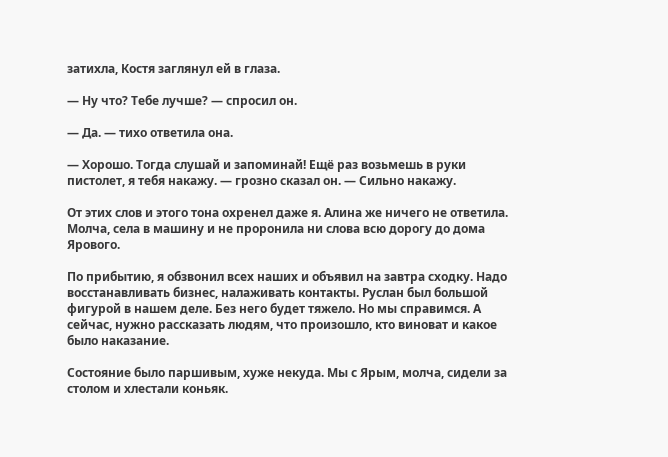затихла, Костя заглянул ей в глаза.

— Ну что? Тебе лучше? — спросил он.

— Да. — тихо ответила она.

— Хорошо. Тогда слушай и запоминай! Ещё раз возьмешь в руки пистолет, я тебя накажу. — грозно сказал он. — Сильно накажу.

От этих слов и этого тона охренел даже я. Алина же ничего не ответила. Молча, села в машину и не проронила ни слова всю дорогу до дома Ярового.

По прибытию, я обзвонил всех наших и объявил на завтра сходку. Надо восстанавливать бизнес, налаживать контакты. Руслан был большой фигурой в нашем деле. Без него будет тяжело. Но мы справимся. А сейчас, нужно рассказать людям, что произошло, кто виноват и какое было наказание.

Состояние было паршивым, хуже некуда. Мы с Ярым, молча, сидели за столом и хлестали коньяк.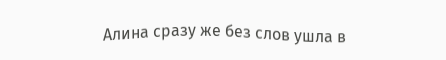Алина сразу же без слов ушла в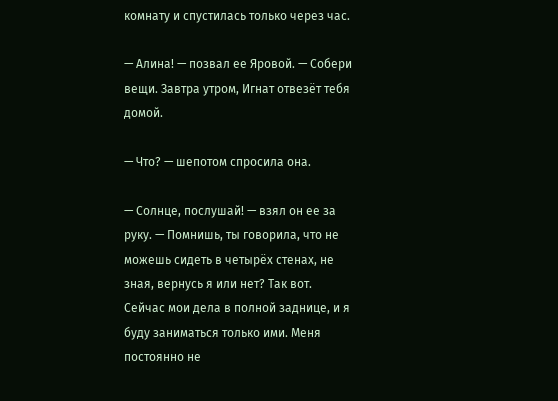комнату и спустилась только через час.

— Алина! — позвал ее Яровой. — Собери вещи. Завтра утром, Игнат отвезёт тебя домой.

— Что? — шепотом спросила она.

— Солнце, послушай! — взял он ее за руку. — Помнишь, ты говорила, что не можешь сидеть в четырёх стенах, не зная, вернусь я или нет? Так вот. Сейчас мои дела в полной заднице, и я буду заниматься только ими. Меня постоянно не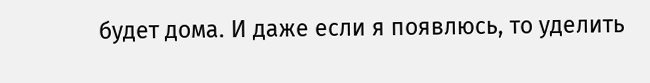будет дома. И даже если я появлюсь, то уделить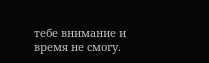тебе внимание и время не смогу.